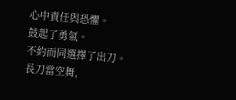心中責任與恐懼。
鼓起了勇氣。
不約而同選擇了出刀。
長刀當空舞,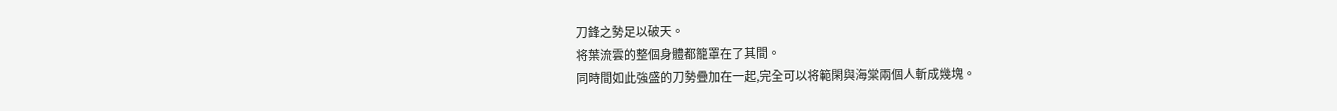刀鋒之勢足以破天。
将葉流雲的整個身體都籠罩在了其間。
同時間如此強盛的刀勢疊加在一起,完全可以将範閑與海棠兩個人斬成幾塊。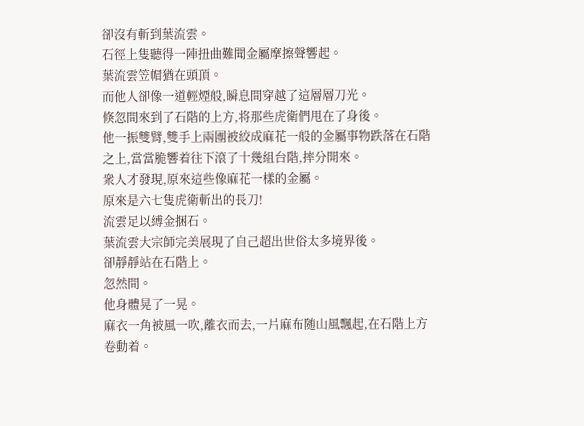卻沒有斬到葉流雲。
石徑上隻聽得一陣扭曲難聞金屬摩擦聲響起。
葉流雲笠帽猶在頭頂。
而他人卻像一道輕煙般,瞬息間穿越了這層層刀光。
倏忽間來到了石階的上方,将那些虎衛們甩在了身後。
他一振雙臂,雙手上兩團被絞成麻花一般的金屬事物跌落在石階之上,當當脆響着往下滾了十幾組台階,摔分開來。
衆人才發現,原來這些像麻花一樣的金屬。
原來是六七隻虎衛斬出的長刀!
流雲足以縛金捆石。
葉流雲大宗師完美展現了自己超出世俗太多境界後。
卻靜靜站在石階上。
忽然間。
他身體晃了一晃。
麻衣一角被風一吹,離衣而去,一片麻布随山風飄起,在石階上方卷動着。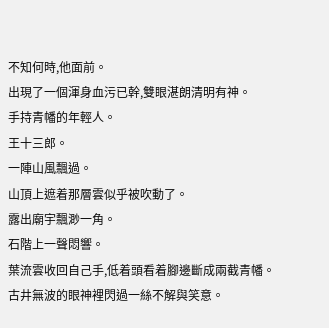不知何時,他面前。
出現了一個渾身血污已幹,雙眼湛朗清明有神。
手持青幡的年輕人。
王十三郎。
一陣山風飄過。
山頂上遮着那層雲似乎被吹動了。
露出廟宇飄渺一角。
石階上一聲悶響。
葉流雲收回自己手,低着頭看着腳邊斷成兩截青幡。
古井無波的眼神裡閃過一絲不解與笑意。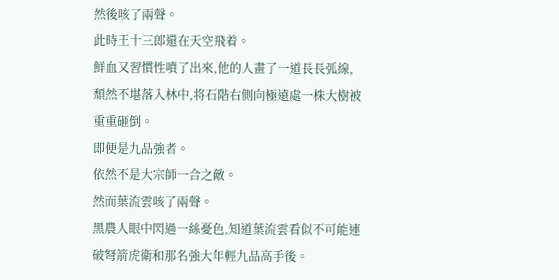然後咳了兩聲。
此時王十三郎還在天空飛着。
鮮血又習慣性噴了出來,他的人畫了一道長長弧線,頹然不堪落入林中,将石階右側向極遠處一株大樹被重重砸倒。
即便是九品強者。
依然不是大宗師一合之敵。
然而葉流雲咳了兩聲。
黑農人眼中閃過一絲憂色,知道葉流雲看似不可能連破弩箭虎衛和那名強大年輕九品高手後。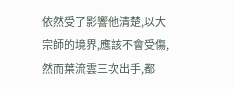依然受了影響他清楚,以大宗師的境界,應該不會受傷,然而葉流雲三次出手,都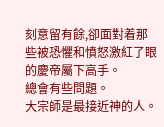刻意留有餘,卻面對着那些被恐懼和憤怒激紅了眼的慶帝屬下高手。
總會有些問題。
大宗師是最接近神的人。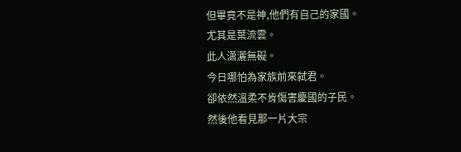但畢竟不是神,他們有自己的家國。
尤其是葉流雲。
此人潇灑無礙。
今日哪怕為家族前來弑君。
卻依然溫柔不肯傷害慶國的子民。
然後他看見那一片大宗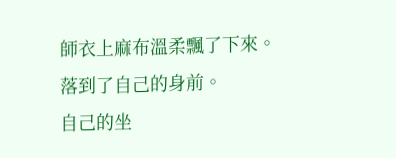師衣上麻布溫柔飄了下來。
落到了自己的身前。
自己的坐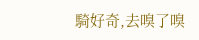騎好奇,去嗅了嗅